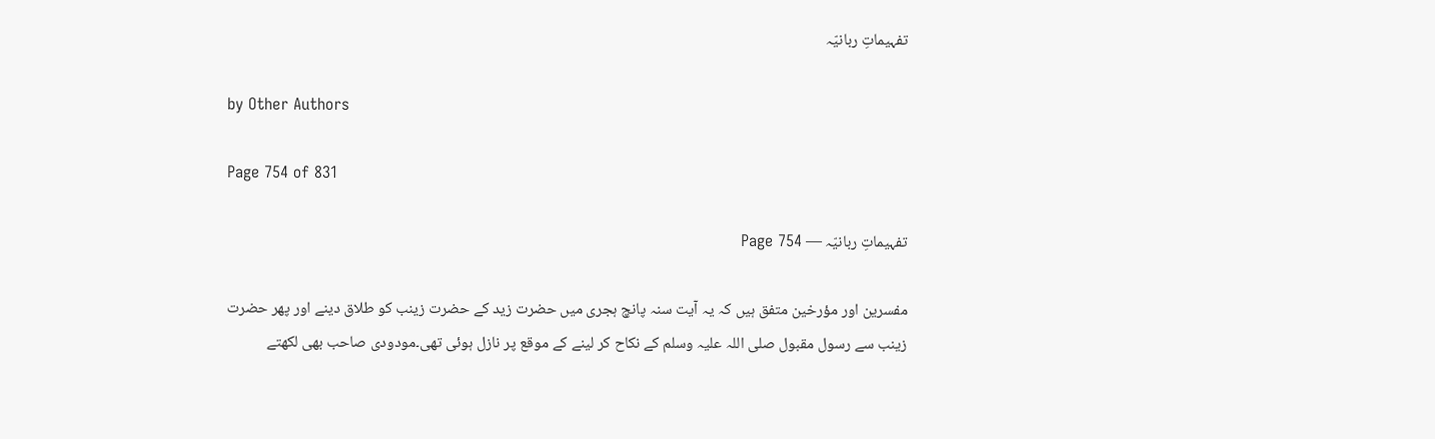تفہیماتِ ربانیّہ

by Other Authors

Page 754 of 831

تفہیماتِ ربانیّہ — Page 754

مفسرین اور مؤرخین متفق ہیں کہ یہ آیت سنہ پانچ ہجری میں حضرت زید کے حضرت زینب کو طلاق دینے اور پھر حضرت زینب سے رسول مقبول صلی اللہ علیہ وسلم کے نکاح کر لینے کے موقع پر نازل ہوئی تھی۔مودودی صاحب بھی لکھتے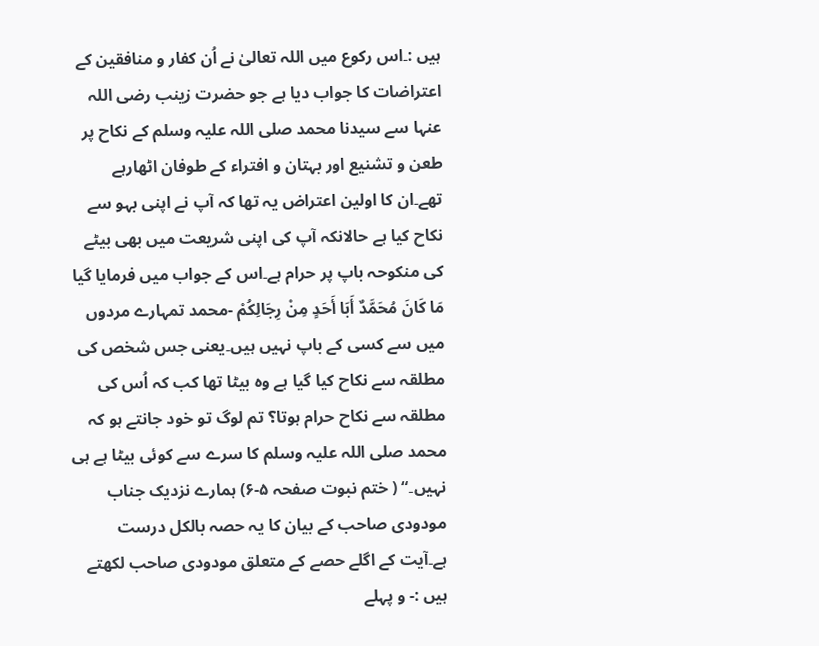ہیں :۔اس رکوع میں اللہ تعالیٰ نے اُن کفار و منافقین کے اعتراضات کا جواب دیا ہے جو حضرت زینب رضی اللہ عنہا سے سیدنا محمد صلی اللہ علیہ وسلم کے نکاح پر طعن و تشنیع اور بہتان و افتراء کے طوفان اٹھارہے تھے۔ان کا اولین اعتراض یہ تھا کہ آپ نے اپنی بہو سے نکاح کیا ہے حالانکہ آپ کی اپنی شریعت میں بھی بیٹے کی منکوحہ باپ پر حرام ہے۔اس کے جواب میں فرمایا گیا مَا كَانَ مُحَمَّدٌ أَبَا أَحَدٍ مِنْ رِجَالِكُمْ -محمد تمہارے مردوں میں سے کسی کے باپ نہیں ہیں۔یعنی جس شخص کی مطلقہ سے نکاح کیا گیا ہے وہ بیٹا تھا کب کہ اُس کی مطلقہ سے نکاح حرام ہوتا؟ تم لوگ تو خود جانتے ہو کہ محمد صلی اللہ علیہ وسلم کا سرے سے کوئی بیٹا ہے ہی نہیں۔“ ( ختم نبوت صفحہ ۵-۶) ہمارے نزدیک جناب مودودی صاحب کے بیان کا یہ حصہ بالکل درست ہے۔آیت کے اگلے حصے کے متعلق مودودی صاحب لکھتے ہیں :- و پہلے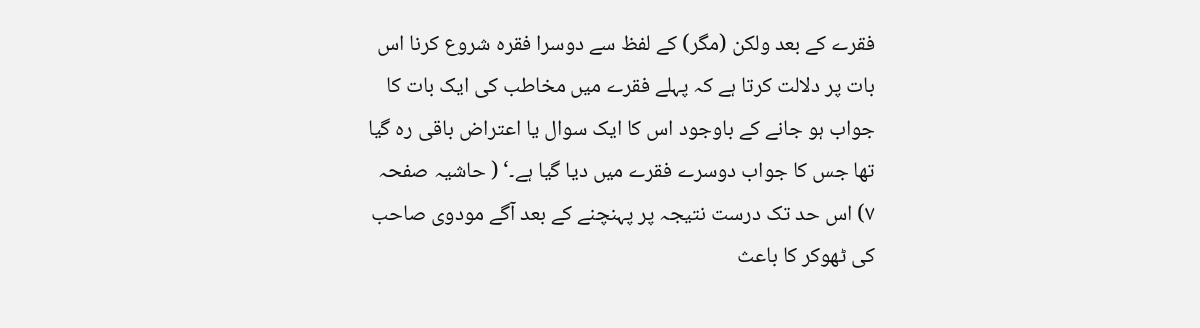فقرے کے بعد ولکن (مگر) کے لفظ سے دوسرا فقرہ شروع کرنا اس بات پر دلالت کرتا ہے کہ پہلے فقرے میں مخاطب کی ایک بات کا جواب ہو جانے کے باوجود اس کا ایک سوال یا اعتراض باقی رہ گیا تھا جس کا جواب دوسرے فقرے میں دیا گیا ہے۔‘ ( حاشیہ صفحہ ۷) اس حد تک درست نتیجہ پر پہنچنے کے بعد آگے مودوی صاحب کی ٹھوکر کا باعث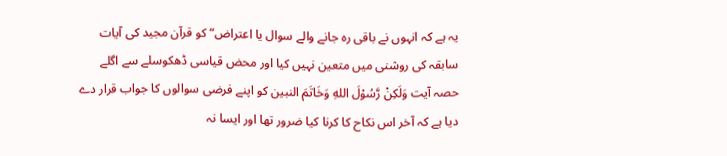یہ ہے کہ انہوں نے باقی رہ جانے والے سوال یا اعتراض“ کو قرآن مجید کی آیات سابقہ کی روشنی میں متعین نہیں کیا اور محض قیاسی ڈھکوسلے سے اگلے حصہ آیت وَلَكِنْ رَّسُوْلَ اللهِ وَخَاتَمَ النبین کو اپنے فرضی سوالوں کا جواب قرار دے دیا ہے کہ آخر اس نکاح کا کرنا کیا ضرور تھا اور ایسا نہ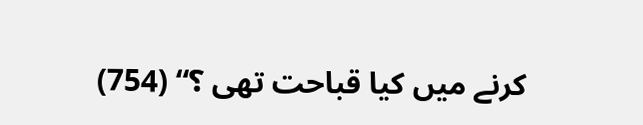کرنے میں کیا قباحت تھی ؟“ (754)